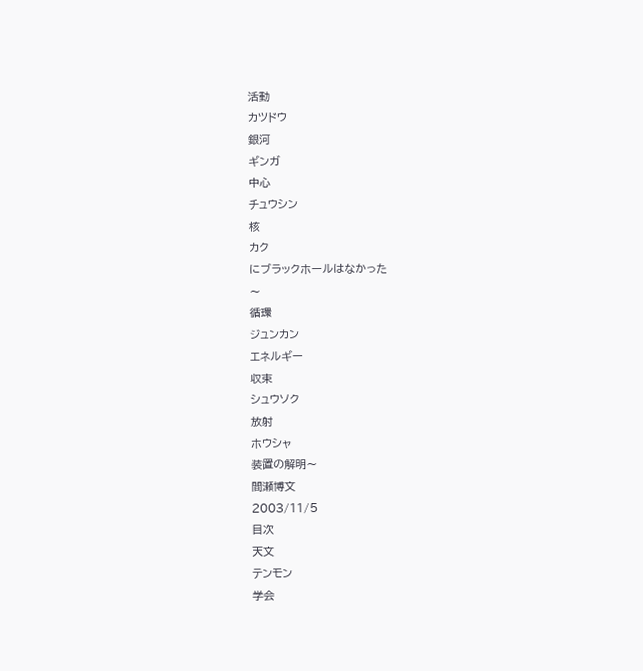活動
カツドウ
銀河
ギンガ
中心
チュウシン
核
カク
にブラックホールはなかった
〜
循環
ジュンカン
エネルギー
収束
シュウソク
放射
ホウシャ
装置の解明〜
間瀬博文
2003/11/5
目次
天文
テンモン
学会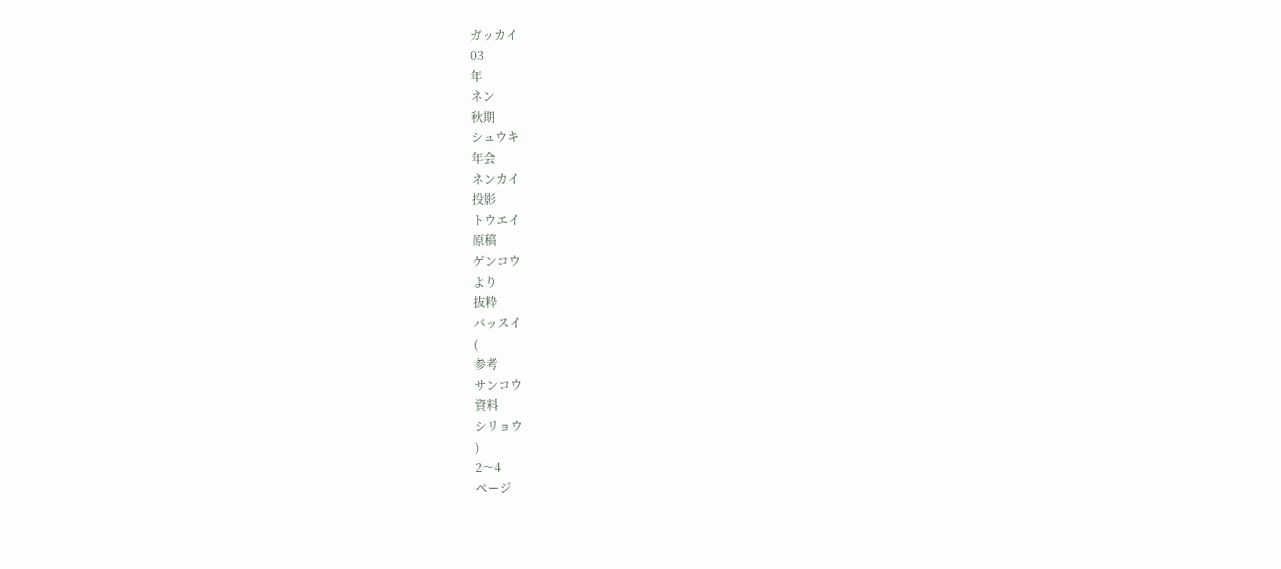ガッカイ
03
年
ネン
秋期
シュウキ
年会
ネンカイ
投影
トウエイ
原稿
ゲンコウ
より
抜粋
バッスイ
(
参考
サンコウ
資料
シリョウ
)
2〜4
ページ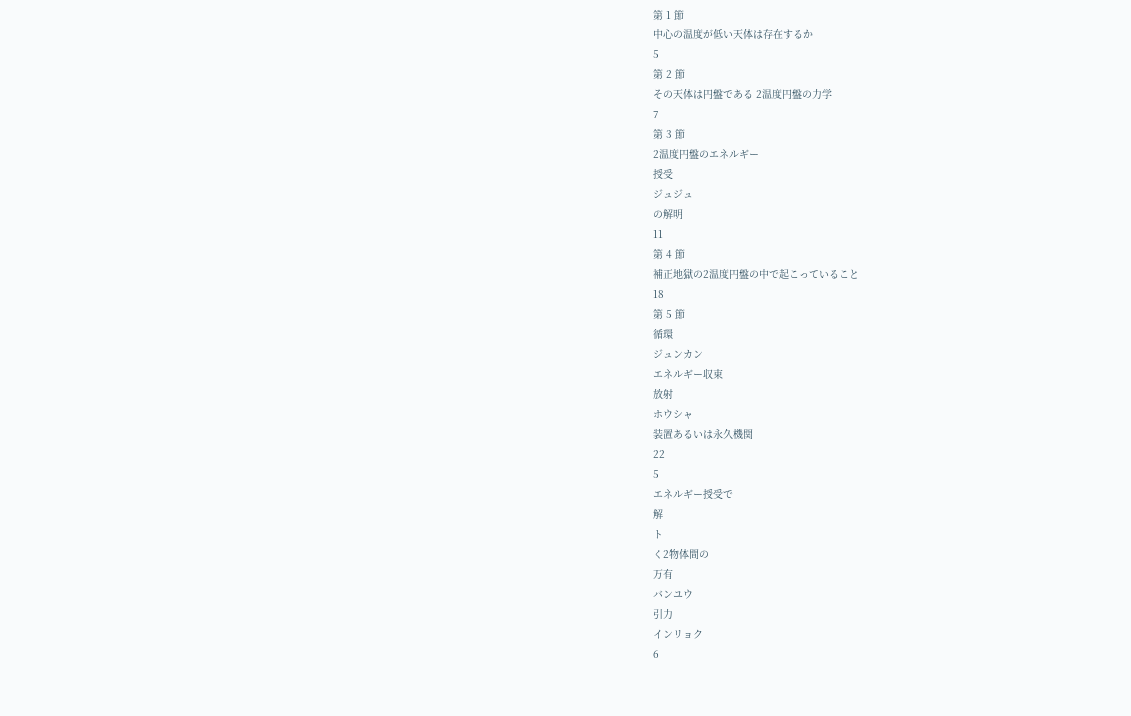第 1 節
中心の温度が低い天体は存在するか
5
第 2 節
その天体は円盤である 2温度円盤の力学
7
第 3 節
2温度円盤のエネルギー
授受
ジュジュ
の解明
11
第 4 節
補正地獄の2温度円盤の中で起こっていること
18
第 5 節
循環
ジュンカン
エネルギー収束
放射
ホウシャ
装置あるいは永久機関
22
5
エネルギー授受で
解
ト
く2物体間の
万有
バンユウ
引力
インリョク
6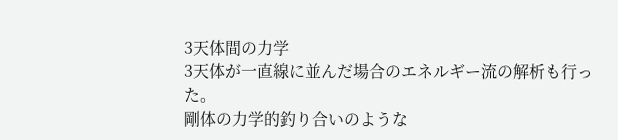3天体間の力学
3天体が一直線に並んだ場合のエネルギー流の解析も行った。
剛体の力学的釣り合いのような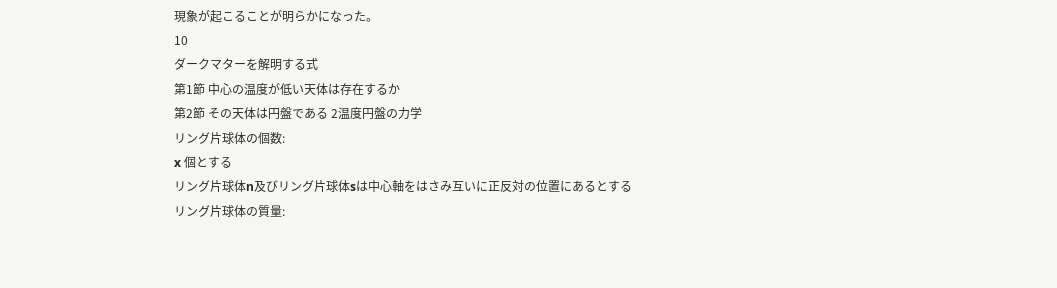現象が起こることが明らかになった。
10
ダークマターを解明する式
第1節 中心の温度が低い天体は存在するか
第2節 その天体は円盤である 2温度円盤の力学
リング片球体の個数:
x 個とする
リング片球体n及びリング片球体sは中心軸をはさみ互いに正反対の位置にあるとする
リング片球体の質量: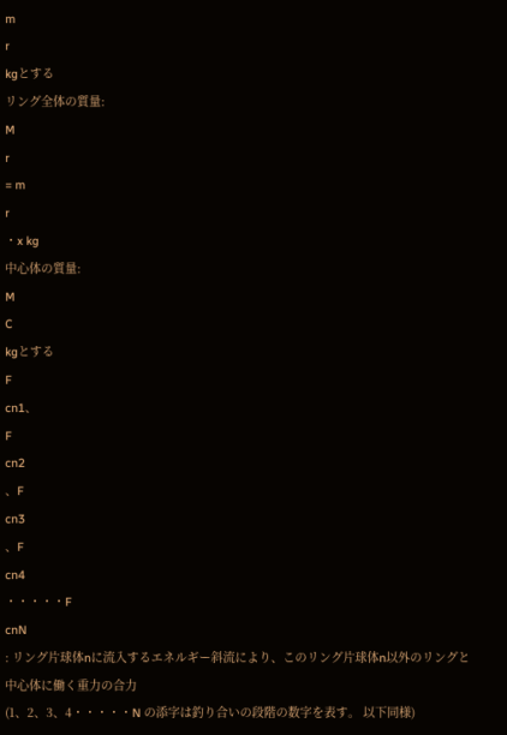m
r
kgとする
リング全体の質量:
M
r
= m
r
・x kg
中心体の質量:
M
C
kgとする
F
cn1、
F
cn2
、F
cn3
、F
cn4
・・・・・F
cnN
: リング片球体nに流入するエネルギー斜流により、このリング片球体n以外のリングと中心体に働く重力の合力
(1、2、3、4・・・・・N の添字は釣り合いの段階の数字を表す。 以下同様)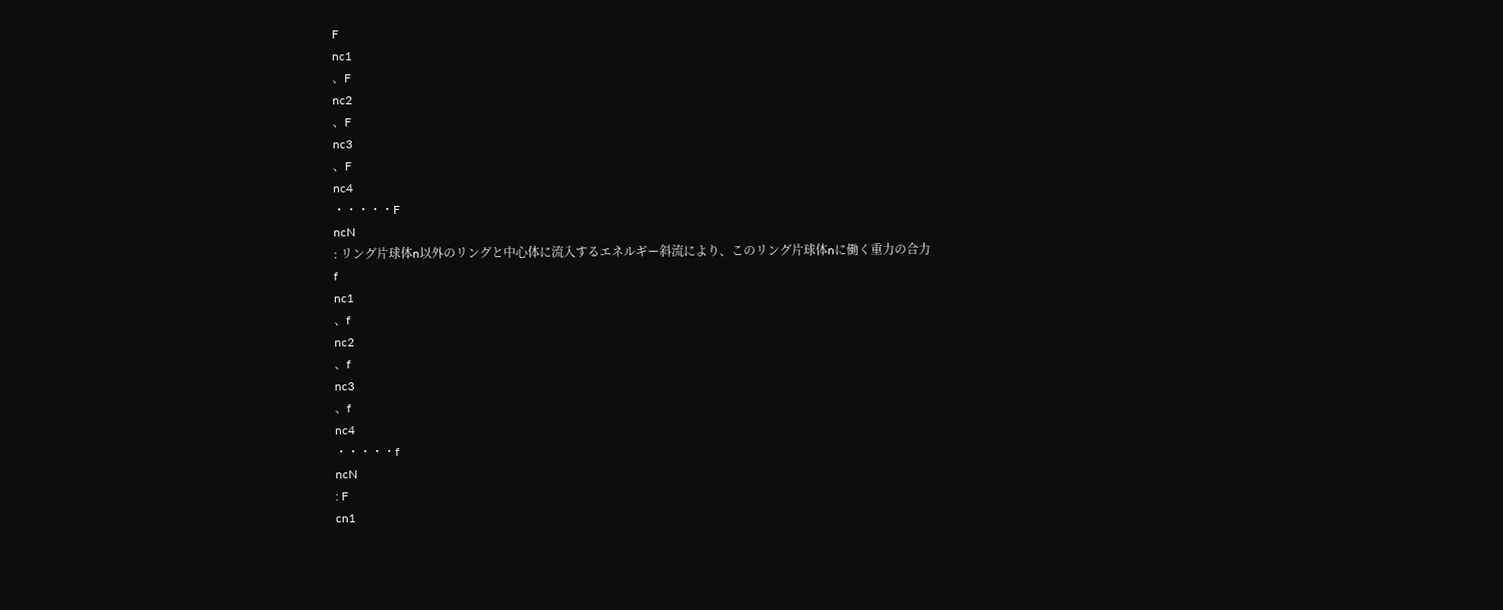F
nc1
、F
nc2
、F
nc3
、F
nc4
・・・・・F
ncN
: リング片球体n以外のリングと中心体に流入するエネルギー斜流により、このリング片球体nに働く重力の合力
f
nc1
、f
nc2
、f
nc3
、f
nc4
・・・・・f
ncN
: F
cn1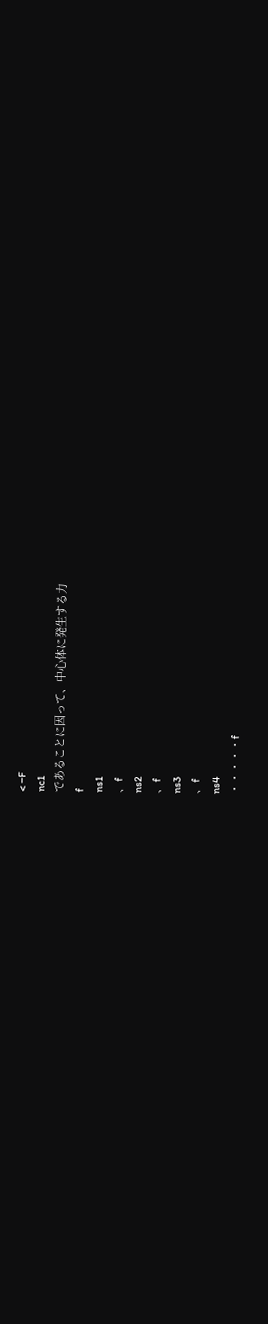< −F
nc1
であることに因って、中心体に発生する力
f
ns1
、f
ns2
、f
ns3
、f
ns4
・・・・・f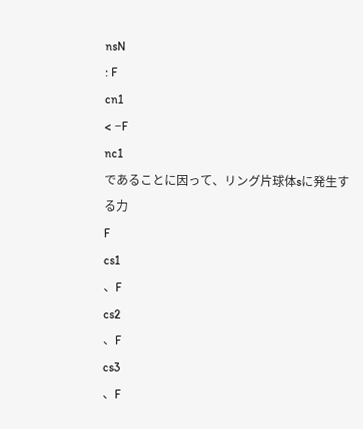nsN
: F
cn1
< −F
nc1
であることに因って、リング片球体sに発生する力
F
cs1
、F
cs2
、F
cs3
、F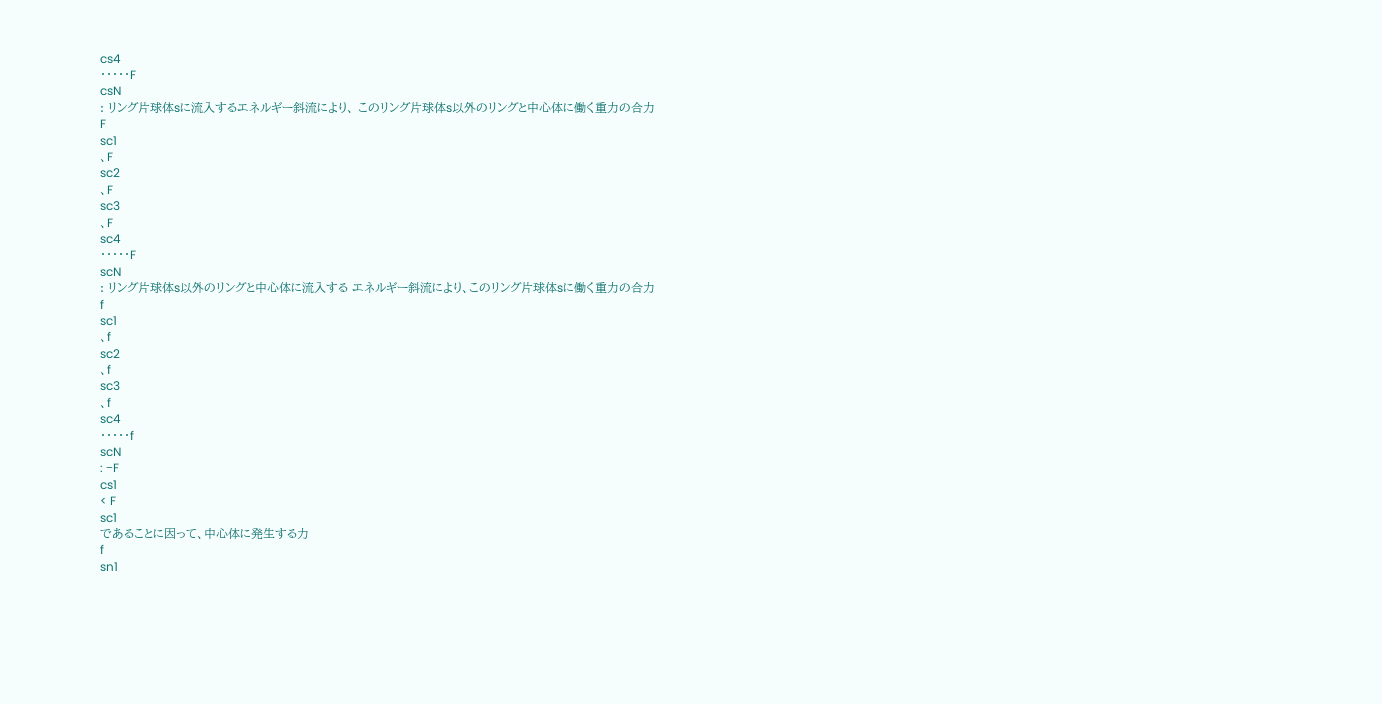cs4
・・・・・F
csN
: リング片球体sに流入するエネルギー斜流により、 このリング片球体s以外のリングと中心体に働く重力の合力
F
sc1
、F
sc2
、F
sc3
、F
sc4
・・・・・F
scN
: リング片球体s以外のリングと中心体に流入する エネルギー斜流により、このリング片球体sに働く重力の合力
f
sc1
、f
sc2
、f
sc3
、f
sc4
・・・・・f
scN
: −F
cs1
< F
sc1
であることに因って、中心体に発生する力
f
sn1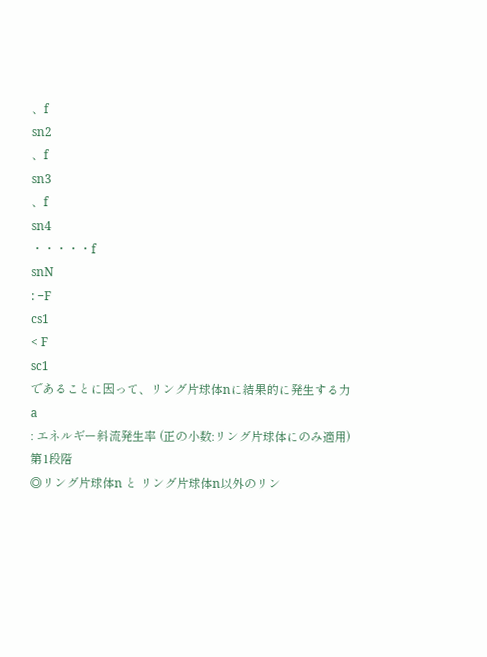、f
sn2
、f
sn3
、f
sn4
・・・・・f
snN
: −F
cs1
< F
sc1
であることに因って、リング片球体nに結果的に発生する力
a
: エネルギー斜流発生率 (正の小数:リング片球体にのみ適用)
第1段階
◎リング片球体n と リング片球体n以外のリン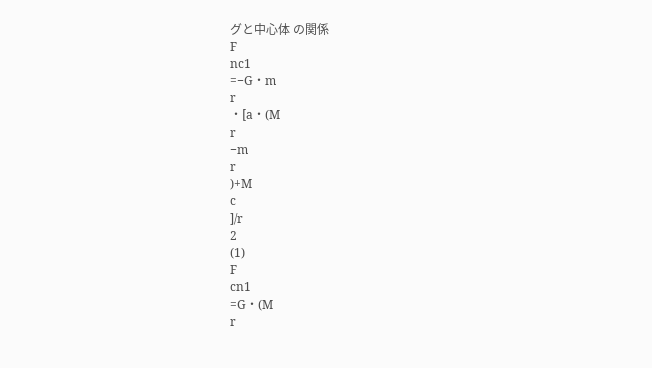グと中心体 の関係
F
nc1
=−G・m
r
・[a・(M
r
−m
r
)+M
c
]/r
2
(1)
F
cn1
=G・(M
r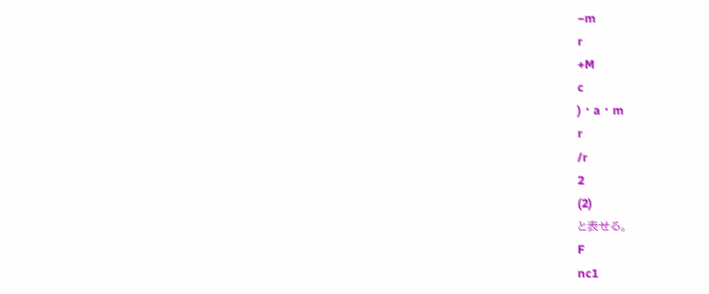−m
r
+M
c
)・a・m
r
/r
2
(2)
と表せる。
F
nc1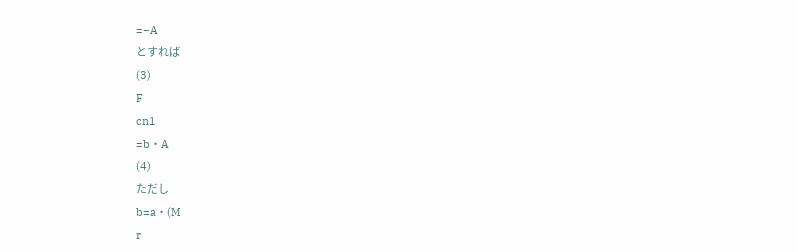=−A
とすれば
(3)
F
cn1
=b・A
(4)
ただし
b=a・(M
r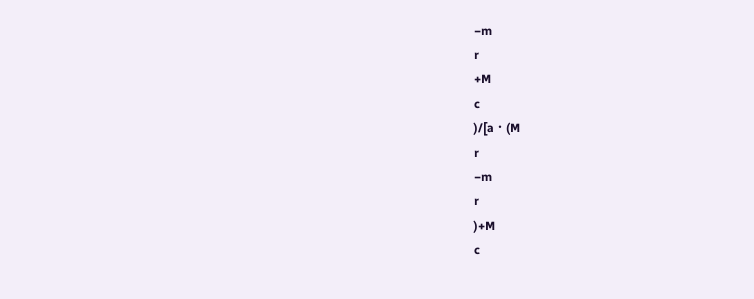−m
r
+M
c
)/[a・(M
r
−m
r
)+M
c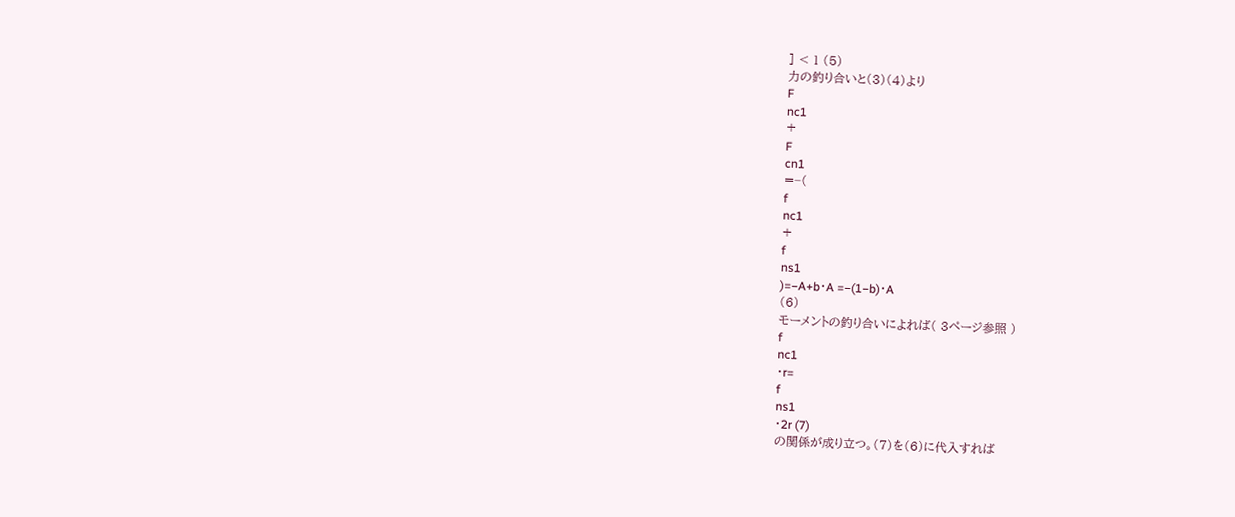] < 1 (5)
力の釣り合いと(3)(4)より
F
nc1
+
F
cn1
=−(
f
nc1
+
f
ns1
)=−A+b・A =−(1−b)・A
(6)
モーメントの釣り合いによれば( 3ページ参照 )
f
nc1
・r=
f
ns1
・2r (7)
の関係が成り立つ。(7)を(6)に代入すれば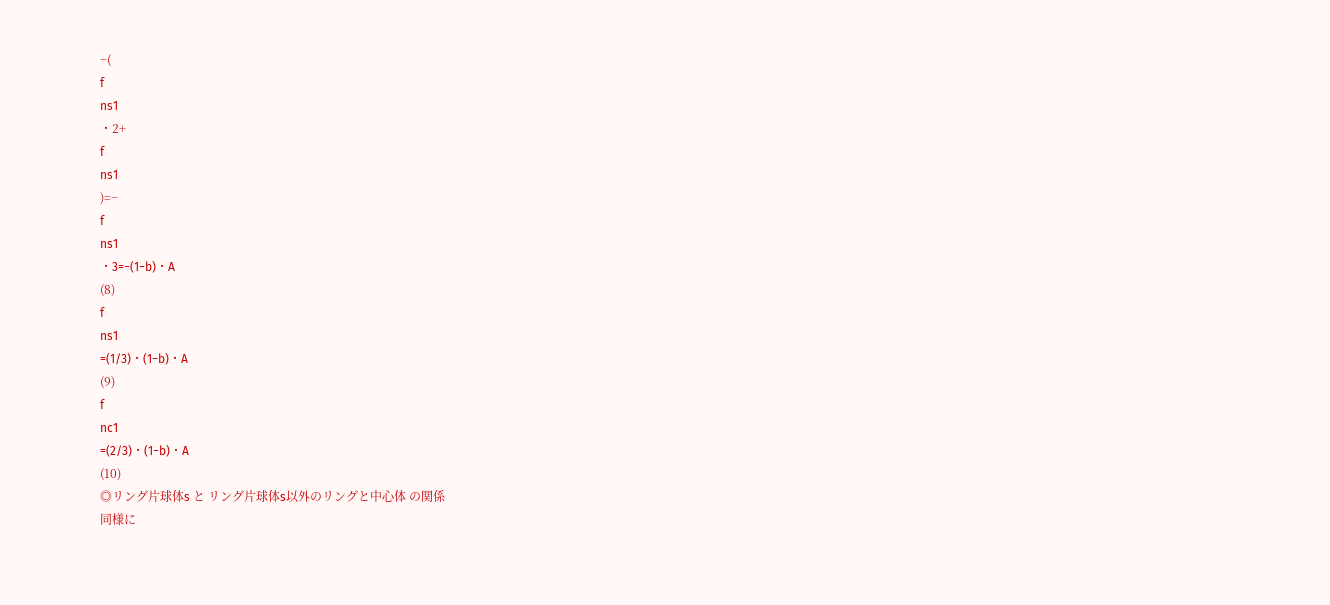−(
f
ns1
・2+
f
ns1
)=−
f
ns1
・3=−(1−b)・A
(8)
f
ns1
=(1/3)・(1−b)・A
(9)
f
nc1
=(2/3)・(1−b)・A
(10)
◎リング片球体s と リング片球体s以外のリングと中心体 の関係
同様に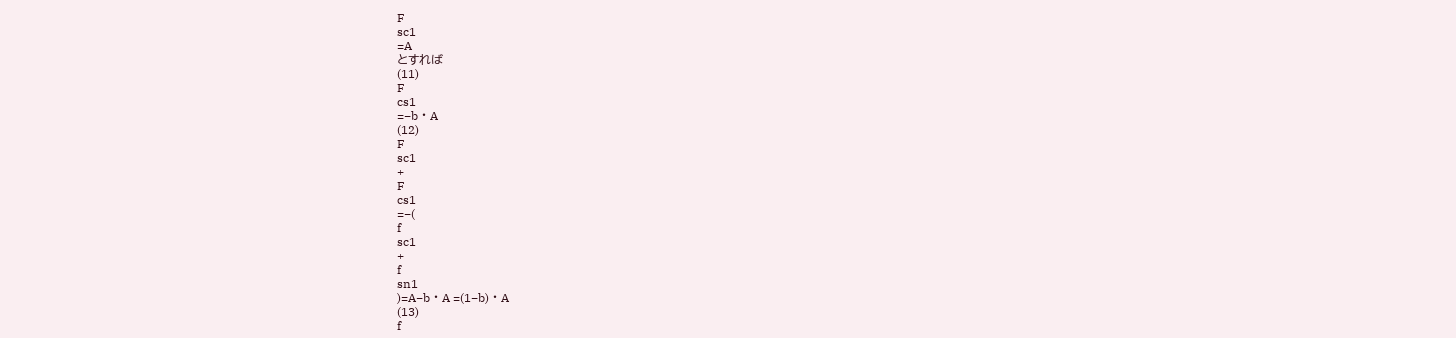F
sc1
=A
とすれば
(11)
F
cs1
=−b・A
(12)
F
sc1
+
F
cs1
=−(
f
sc1
+
f
sn1
)=A−b・A =(1−b)・A
(13)
f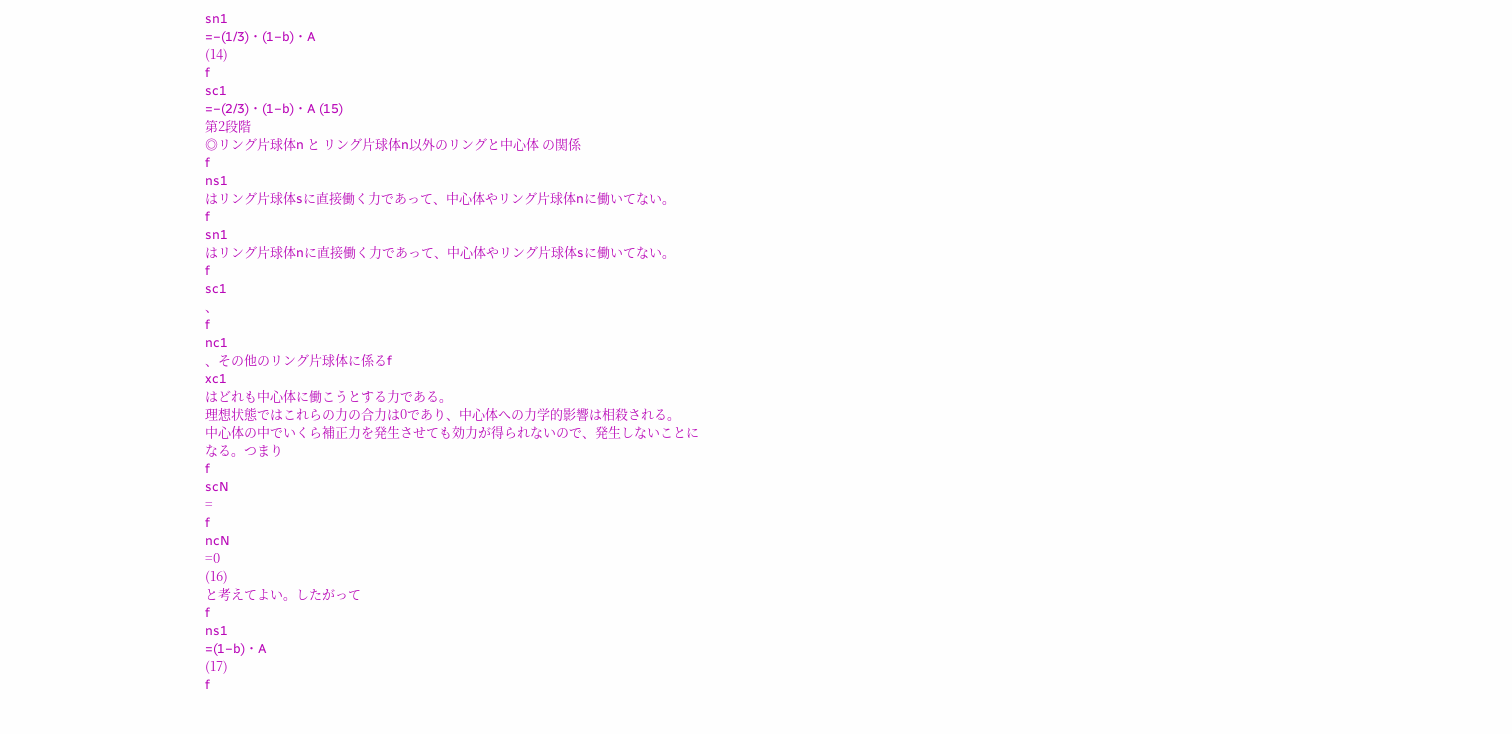sn1
=−(1/3)・(1−b)・A
(14)
f
sc1
=−(2/3)・(1−b)・A (15)
第2段階
◎リング片球体n と リング片球体n以外のリングと中心体 の関係
f
ns1
はリング片球体sに直接働く力であって、中心体やリング片球体nに働いてない。
f
sn1
はリング片球体nに直接働く力であって、中心体やリング片球体sに働いてない。
f
sc1
、
f
nc1
、その他のリング片球体に係るf
xc1
はどれも中心体に働こうとする力である。
理想状態ではこれらの力の合力は0であり、中心体への力学的影響は相殺される。
中心体の中でいくら補正力を発生させても効力が得られないので、発生しないことに
なる。つまり
f
scN
=
f
ncN
=0
(16)
と考えてよい。したがって
f
ns1
=(1−b)・A
(17)
f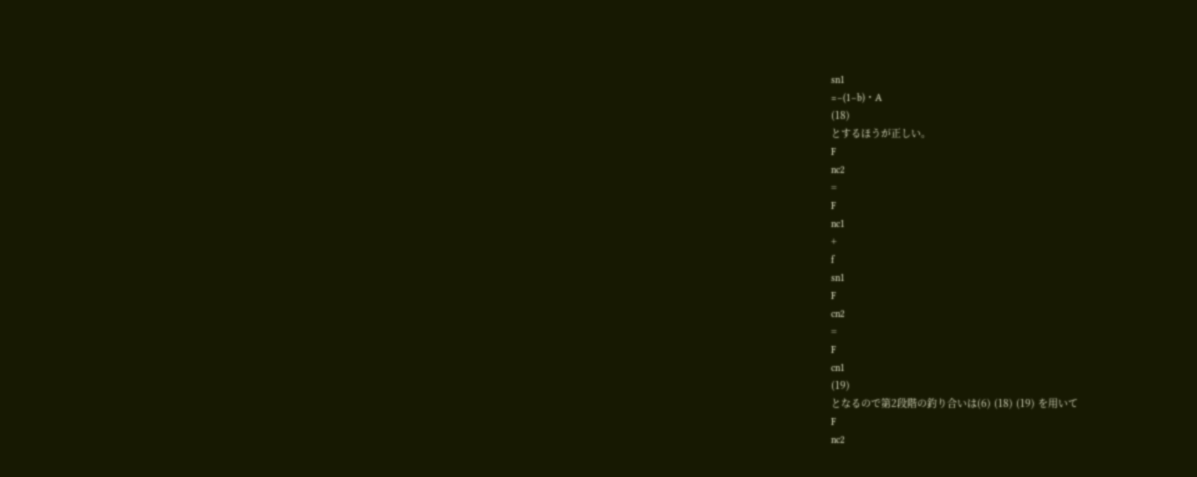sn1
=−(1−b)・A
(18)
とするほうが正しい。
F
nc2
=
F
nc1
+
f
sn1
F
cn2
=
F
cn1
(19)
となるので第2段階の釣り合いは(6) (18) (19) を用いて
F
nc2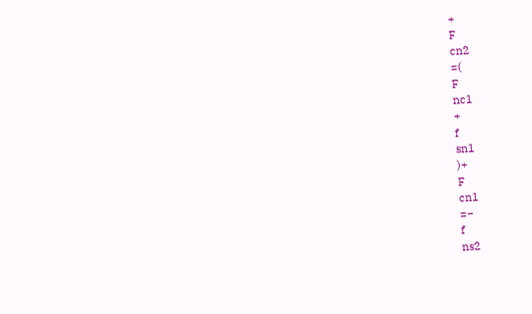+
F
cn2
=(
F
nc1
+
f
sn1
)+
F
cn1
=−
f
ns2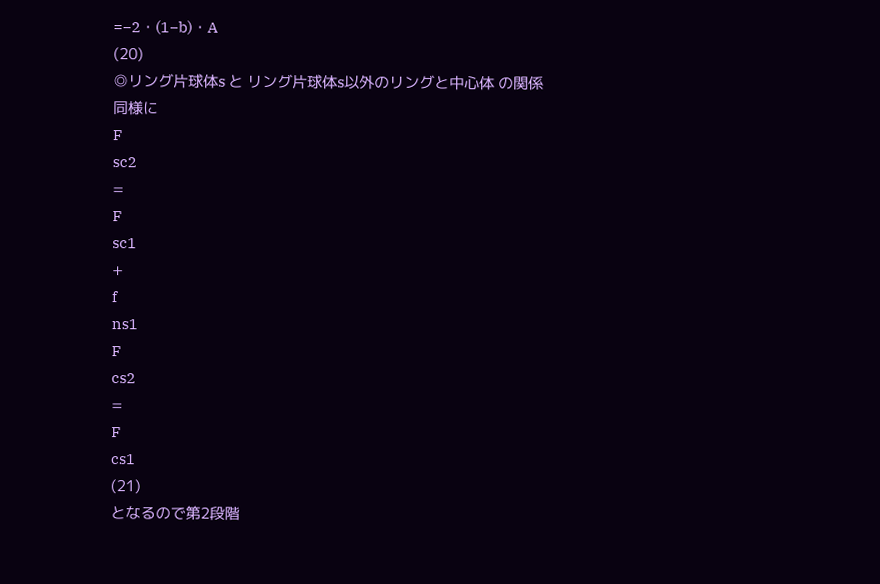=−2・(1−b)・A
(20)
◎リング片球体s と リング片球体s以外のリングと中心体 の関係
同様に
F
sc2
=
F
sc1
+
f
ns1
F
cs2
=
F
cs1
(21)
となるので第2段階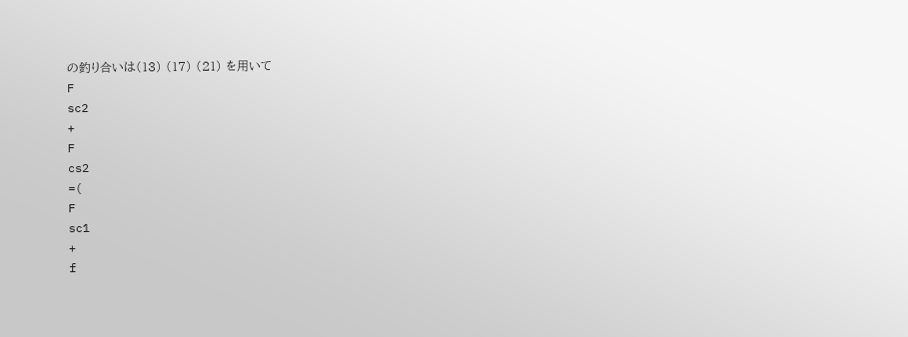の釣り合いは(13) (17) (21) を用いて
F
sc2
+
F
cs2
=(
F
sc1
+
f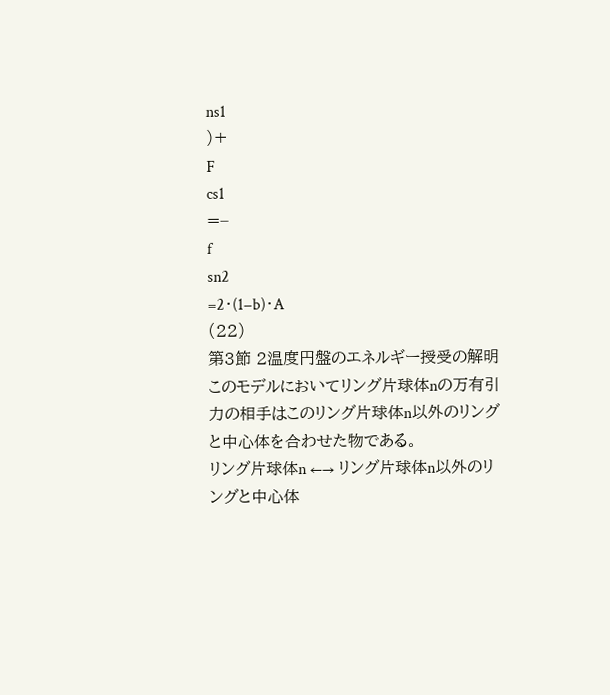ns1
)+
F
cs1
=−
f
sn2
=2・(1−b)・A
(22)
第3節 2温度円盤のエネルギー授受の解明
このモデルにおいてリング片球体nの万有引力の相手はこのリング片球体n以外のリングと中心体を合わせた物である。
リング片球体n ←→ リング片球体n以外のリングと中心体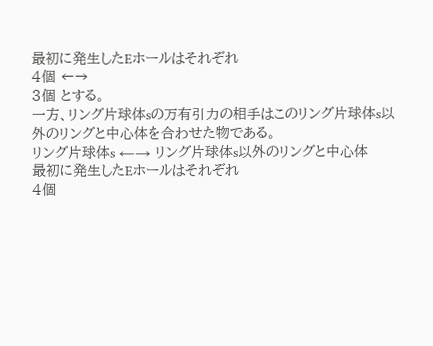最初に発生したEホールはそれぞれ
4個 ←→
3個 とする。
一方、リング片球体sの万有引力の相手はこのリング片球体s以外のリングと中心体を合わせた物である。
リング片球体s ←→ リング片球体s以外のリングと中心体
最初に発生したEホールはそれぞれ
4個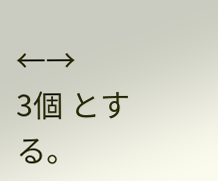←→
3個 とする。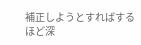補正しようとすればするほど深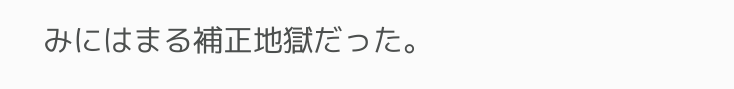みにはまる補正地獄だった。